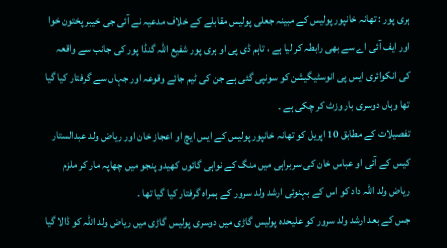ہری پور : تھانہ خانپور پولیس کے مبینہ جعلی پولیس مقابلے کے خلاف مدعیہ نے آئی جی خیبر پختون خوا اور ایف آئی اے سے بھی رابطہ کر لیا ہے ، تاہم ڈی پی او ہری پور شفیع اللہ گنڈا پور کی جانب سے واقعہ کی انکوائری ایس پی انوسٹیگیشن کو سونپی گئی ہے جن کی ٹیم جائے وقوعہ اور جہاں سے گرفتار کیا گیا تھا وہاں دوسری بار وزٹ کر چکی ہے ۔
تفصیلات کے مطابق 10 اپریل کو تھانہ خانپور پولیس کے ایس ایچ او اعجاز خان اور ریاض ولد عبدالستار کیس کے آئی او عباس خان کی سربراہی میں منگ کے نواہی گائوں کھیدو پنجو میں چھاپہ مار کر ملزم ریاض ولد اللہ داد کو اس کے بہنوئی ارشد ولد سرور کے ہمراہ گرفتار کیا گیا تھا ۔
جس کے بعد ارشد ولد سرور کو علیحدہ پولیس گاڑی میں دوسری پولیس گاڑی میں ریاض ولد اللہ کو ڈالا گیا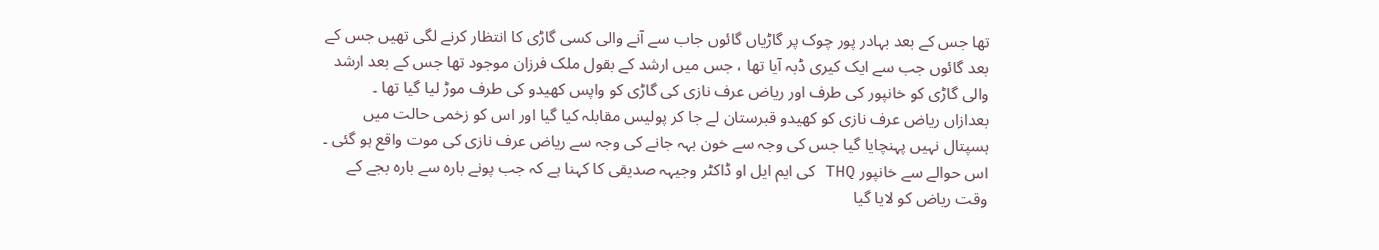تھا جس کے بعد بہادر پور چوک پر گاڑیاں گائوں جاب سے آنے والی کسی گاڑی کا انتظار کرنے لگی تھیں جس کے بعد گائوں جب سے ایک کیری ڈبہ آیا تھا ، جس میں ارشد کے بقول ملک فرزان موجود تھا جس کے بعد ارشد والی گاڑی کو خانپور کی طرف اور ریاض عرف نازی کی گاڑی کو واپس کھیدو کی طرف موڑ لیا گیا تھا ۔
بعدازاں ریاض عرف نازی کو کھیدو قبرستان لے جا کر پولیس مقابلہ کیا گیا اور اس کو زخمی حالت میں ہسپتال نہیں پہنچایا گیا جس کی وجہ سے خون بہہ جانے کی وجہ سے ریاض عرف نازی کی موت واقع ہو گئی ۔ اس حوالے سے خانپور THQ کی ایم ایل او ڈاکٹر وجیہہ صدیقی کا کہنا ہے کہ جب پونے بارہ سے بارہ بجے کے وقت ریاض کو لایا گیا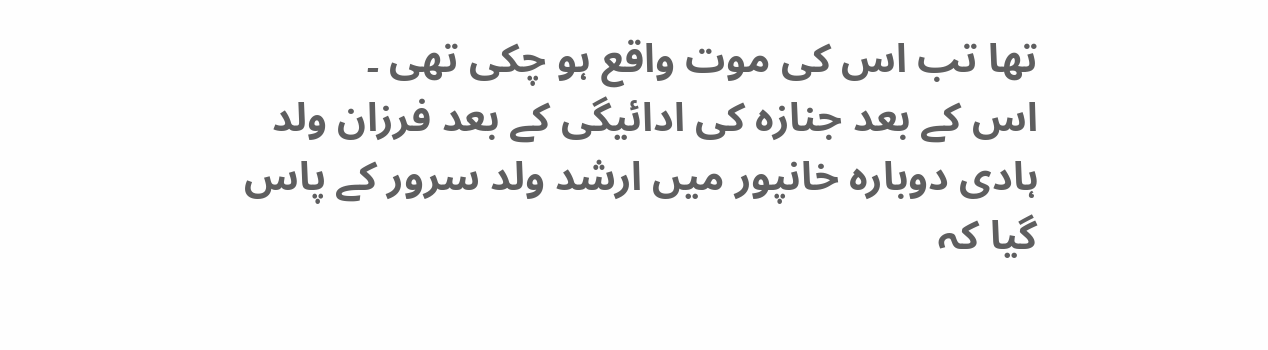تھا تب اس کی موت واقع ہو چکی تھی ۔
اس کے بعد جنازہ کی ادائیگی کے بعد فرزان ولد ہادی دوبارہ خانپور میں ارشد ولد سرور کے پاس گیا کہ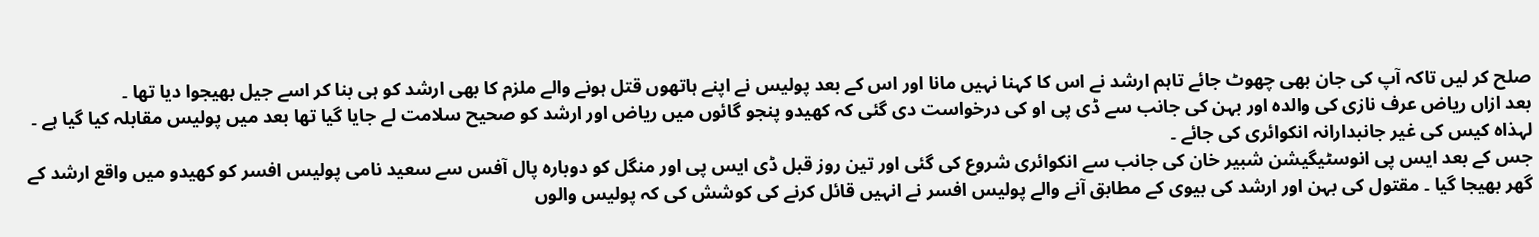صلح کر لیں تاکہ آپ کی جان بھی چھوٹ جائے تاہم ارشد نے اس کا کہنا نہیں مانا اور اس کے بعد پولیس نے اپنے ہاتھوں قتل ہونے والے ملزم کا بھی ارشد کو ہی بنا کر اسے جیل بھیجوا دیا تھا ۔
بعد ازاں ریاض عرف نازی کی والدہ اور بہن کی جانب سے ڈی پی او کی درخواست دی گئی کہ کھیدو پنجو گائوں میں ریاض اور ارشد کو صحیح سلامت لے جایا گیا تھا بعد میں پولیس مقابلہ کیا گیا ہے ۔ لہذاہ کیس کی غیر جانبدارانہ انکوائری کی جائے ۔
جس کے بعد ایس پی انوسٹیگیشن شبیر خان کی جانب سے انکوائری شروع کی گئی اور تین روز قبل ڈی ایس پی اور منگل کو دوبارہ پال آفس سے سعید نامی پولیس افسر کو کھیدو میں واقع ارشد کے گھر بھیجا گیا ۔ مقتول کی بہن اور ارشد کی بیوی کے مطابق آنے والے پولیس افسر نے انہیں قائل کرنے کی کوشش کی کہ پولیس والوں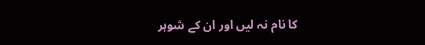کا نام نہ لیں اور ان کے شوہر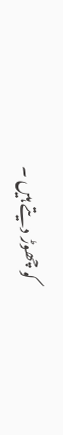کو چھوڑ دیتے ہیں ۔